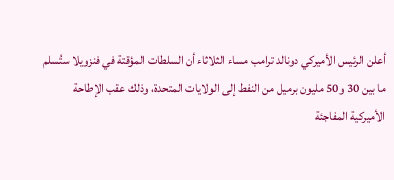أعلن الرئيس الأميركي دونالد ترامب مساء الثلاثاء أن السلطات المؤقتة في فنزويلا ستُسلم ما بين 30 و50 مليون برميل من النفط إلى الولايات المتحدة، وذلك عقب الإطاحة الأميركية المفاجئة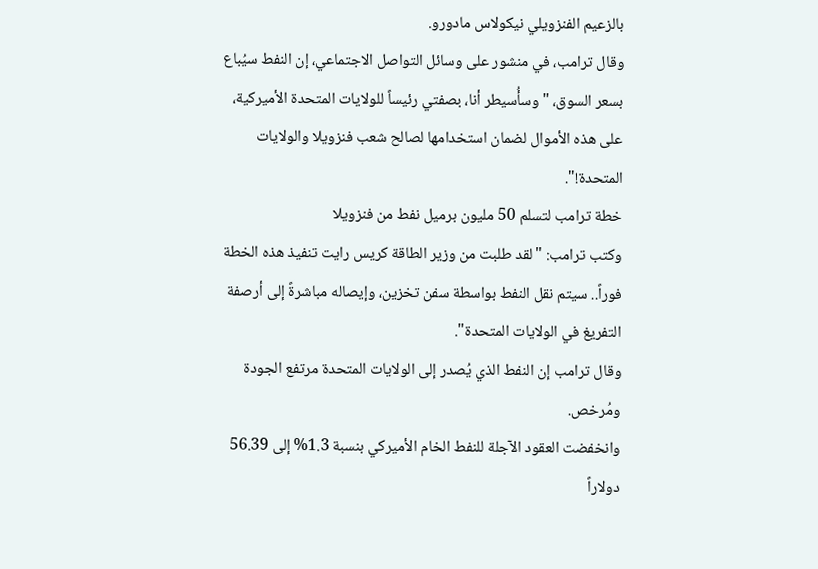بالزعيم الفنزويلي نيكولاس مادورو.
وقال ترامب، في منشور على وسائل التواصل الاجتماعي، إن النفط سيُباع بسعر السوق، "وسأُسيطر أنا، بصفتي رئيساً للولايات المتحدة الأميركية، على هذه الأموال لضمان استخدامها لصالح شعب فنزويلا والولايات المتحدة!".
خطة ترامب لتسلم 50 مليون برميل نفط من فنزويلا
وكتب ترامب: "لقد طلبت من وزير الطاقة كريس رايت تنفيذ هذه الخطة فوراً.. سيتم نقل النفط بواسطة سفن تخزين، وإيصاله مباشرةً إلى أرصفة التفريغ في الولايات المتحدة".
وقال ترامب إن النفط الذي يُصدر إلى الولايات المتحدة مرتفع الجودة ومُرخص.
وانخفضت العقود الآجلة للنفط الخام الأميركي بنسبة 1.3% إلى 56.39 دولاراً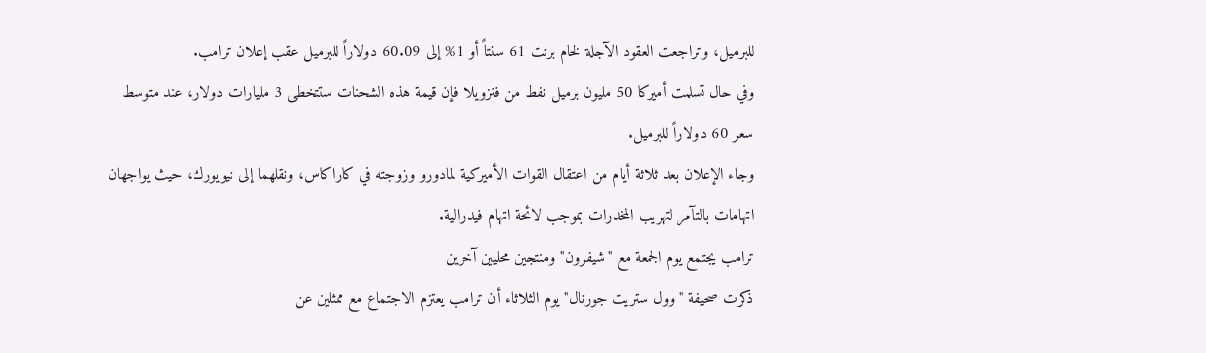للبرميل، وتراجعت العقود الآجلة لخام برنت 61 سنتاً أو 1% إلى 60.09 دولاراً للبرميل عقب إعلان ترامب.
وفي حال تسلمت أميركا 50 مليون برميل نفط من فنزويلا فإن قيمة هذه الشحنات ستتخطى 3 مليارات دولار، عند متوسط سعر 60 دولاراً للبرميل.
وجاء الإعلان بعد ثلاثة أيام من اعتقال القوات الأميركية لمادورو وزوجته في كاراكاس، ونقلهما إلى نيويورك، حيث يواجهان اتهامات بالتآمر لتهريب المخدرات بموجب لائحة اتهام فيدرالية.
ترامب يجتمع يوم الجمعة مع "شيفرون" ومنتجين محليين آخرين
ذكرت صحيفة "وول ستريت جورنال" يوم الثلاثاء أن ترامب يعتزم الاجتماع مع ممثلين عن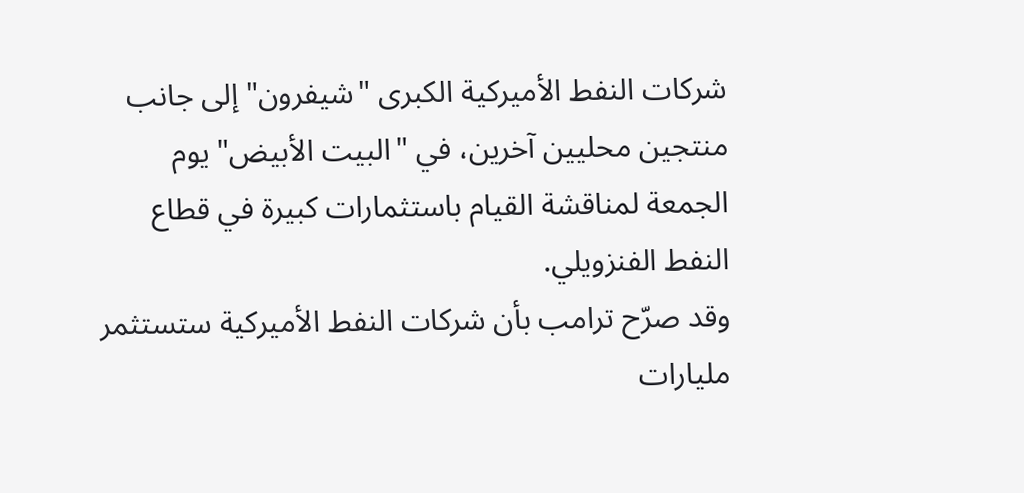شركات النفط الأميركية الكبرى "شيفرون" إلى جانب منتجين محليين آخرين، في "البيت الأبيض" يوم الجمعة لمناقشة القيام باستثمارات كبيرة في قطاع النفط الفنزويلي.
وقد صرّح ترامب بأن شركات النفط الأميركية ستستثمر مليارات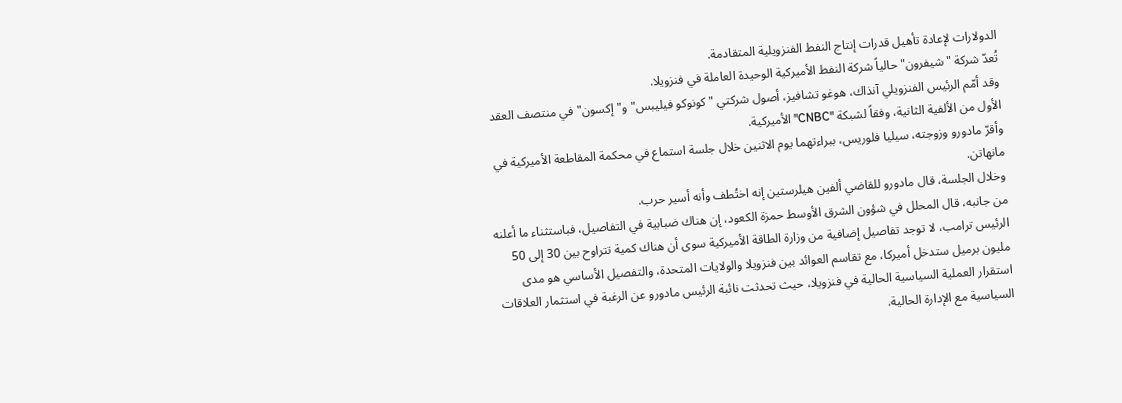الدولارات لإعادة تأهيل قدرات إنتاج النفط الفنزويلية المتقادمة.
تُعدّ شركة "شيفرون" حالياً شركة النفط الأميركية الوحيدة العاملة في فنزويلا.
وقد أمّم الرئيس الفنزويلي آنذاك، هوغو تشافيز، أصول شركتي "كونوكو فيليبس" و"إكسون" في منتصف العقد الأول من الألفية الثانية، وفقاً لشبكة "CNBC" الأميركية.
وأقرّ مادورو وزوجته، سيليا فلوريس، ببراءتهما يوم الاثنين خلال جلسة استماع في محكمة المقاطعة الأميركية في مانهاتن.
وخلال الجلسة، قال مادورو للقاضي ألفين هيلرستين إنه اختُطف وأنه أسير حرب.
من جانبه، قال المحلل في شؤون الشرق الأوسط حمزة الكعود، إن هناك ضبابية في التفاصيل، فباستثناء ما أعلنه الرئيس ترامب، لا توجد تفاصيل إضافية من وزارة الطاقة الأميركية سوى أن هناك كمية تتراوح بين 30 إلى 50 مليون برميل ستدخل أميركا، مع تقاسم العوائد بين فنزويلا والولايات المتحدة، والتفصيل الأساسي هو مدى استقرار العملية السياسية الحالية في فنزويلا، حيث تحدثت نائبة الرئيس مادورو عن الرغبة في استثمار العلاقات السياسية مع الإدارة الحالية.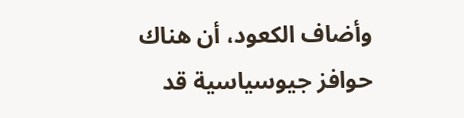وأضاف الكعود، أن هناك حوافز جيوسياسية قد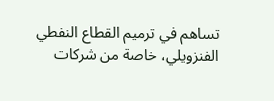تساهم في ترميم القطاع النفطي الفنزويلي، خاصة من شركات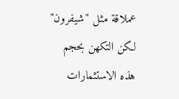عملاقة مثل "شيفرون" لكن التكهن بحجم هذه الاستثمارات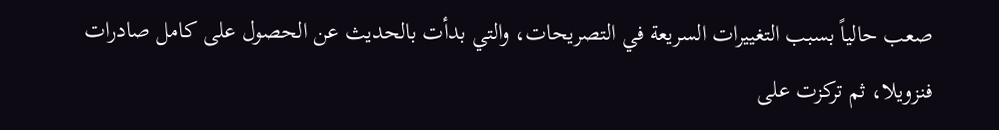صعب حالياً بسبب التغييرات السريعة في التصريحات، والتي بدأت بالحديث عن الحصول على كامل صادرات فنزويلا، ثم تركزت على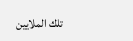تلك الملايين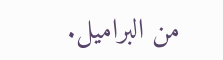من البراميل.